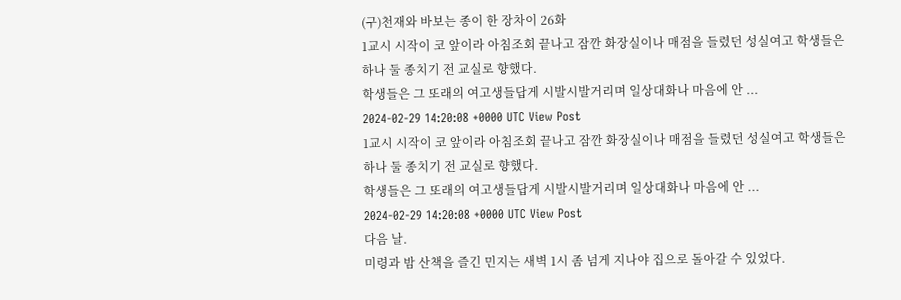(구)천재와 바보는 종이 한 장차이 26화
1교시 시작이 코 앞이라 아침조회 끝나고 잠깐 화장실이나 매점을 들렸던 성실여고 학생들은 하나 둘 종치기 전 교실로 향했다.
학생들은 그 또래의 여고생들답게 시발시발거리며 일상대화나 마음에 안 ...
2024-02-29 14:20:08 +0000 UTC View Post
1교시 시작이 코 앞이라 아침조회 끝나고 잠깐 화장실이나 매점을 들렸던 성실여고 학생들은 하나 둘 종치기 전 교실로 향했다.
학생들은 그 또래의 여고생들답게 시발시발거리며 일상대화나 마음에 안 ...
2024-02-29 14:20:08 +0000 UTC View Post
다음 날.
미령과 밤 산책을 즐긴 민지는 새벽 1시 좀 넘게 지나야 집으로 돌아갈 수 있었다.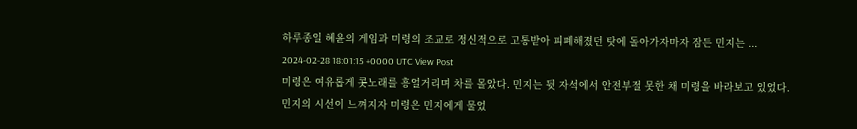하루종일 혜윤의 게임과 미령의 조교로 정신적으로 고통받아 피폐해졌던 탓에 돌아가자마자 잠든 민지는 ...
2024-02-28 18:01:15 +0000 UTC View Post
미령은 여유롭게 콧노래를 흥얼거리며 차를 몰았다. 민지는 뒷 자석에서 안전부절 못한 채 미령을 바라보고 있었다.
민지의 시선이 느껴지자 미령은 민지에게 물었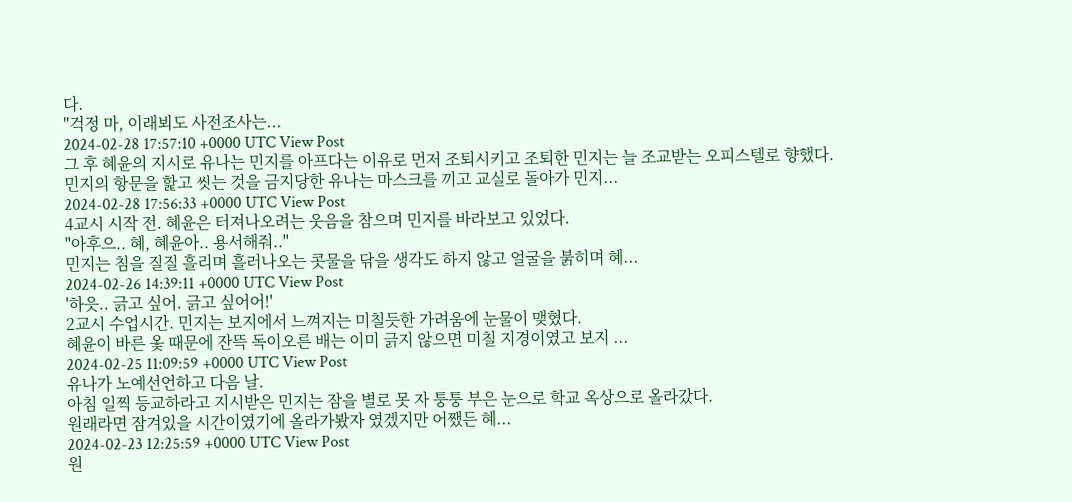다.
"걱정 마, 이래뵈도 사전조사는...
2024-02-28 17:57:10 +0000 UTC View Post
그 후 혜윤의 지시로 유나는 민지를 아프다는 이유로 먼저 조퇴시키고 조퇴한 민지는 늘 조교받는 오피스텔로 향했다.
민지의 항문을 핥고 씻는 것을 금지당한 유나는 마스크를 끼고 교실로 돌아가 민지...
2024-02-28 17:56:33 +0000 UTC View Post
4교시 시작 전. 혜윤은 터져나오려는 웃음을 참으며 민지를 바라보고 있었다.
"아후으.. 혜, 혜윤아.. 용서해줘.."
민지는 침을 질질 흘리며 흘러나오는 콧물을 닦을 생각도 하지 않고 얼굴을 붉히며 혜...
2024-02-26 14:39:11 +0000 UTC View Post
'하읏.. 긁고 싶어. 긁고 싶어어!'
2교시 수업시간. 민지는 보지에서 느껴지는 미칠듯한 가려움에 눈물이 맺혔다.
혜윤이 바른 옻 때문에 잔뜩 독이오른 배는 이미 긁지 않으면 미칠 지경이였고 보지 ...
2024-02-25 11:09:59 +0000 UTC View Post
유나가 노예선언하고 다음 날.
아침 일찍 등교하라고 지시받은 민지는 잠을 별로 못 자 퉁퉁 부은 눈으로 학교 옥상으로 올라갔다.
원래라면 잠겨있을 시간이였기에 올라가봤자 였겠지만 어쨌든 혜...
2024-02-23 12:25:59 +0000 UTC View Post
원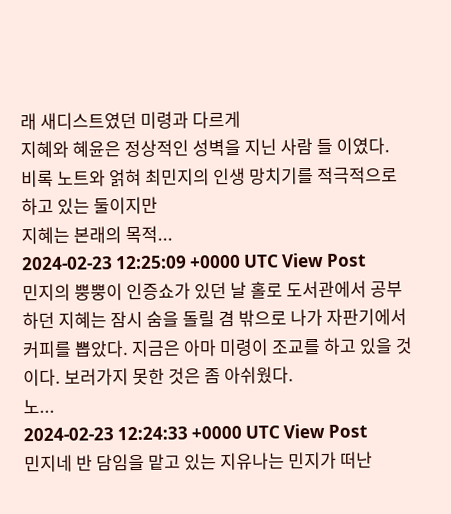래 새디스트였던 미령과 다르게
지혜와 혜윤은 정상적인 성벽을 지닌 사람 들 이였다.
비록 노트와 얽혀 최민지의 인생 망치기를 적극적으로 하고 있는 둘이지만
지혜는 본래의 목적...
2024-02-23 12:25:09 +0000 UTC View Post
민지의 뿡뿡이 인증쇼가 있던 날 홀로 도서관에서 공부하던 지혜는 잠시 숨을 돌릴 겸 밖으로 나가 자판기에서 커피를 뽑았다. 지금은 아마 미령이 조교를 하고 있을 것이다. 보러가지 못한 것은 좀 아쉬웠다.
노...
2024-02-23 12:24:33 +0000 UTC View Post
민지네 반 담임을 맡고 있는 지유나는 민지가 떠난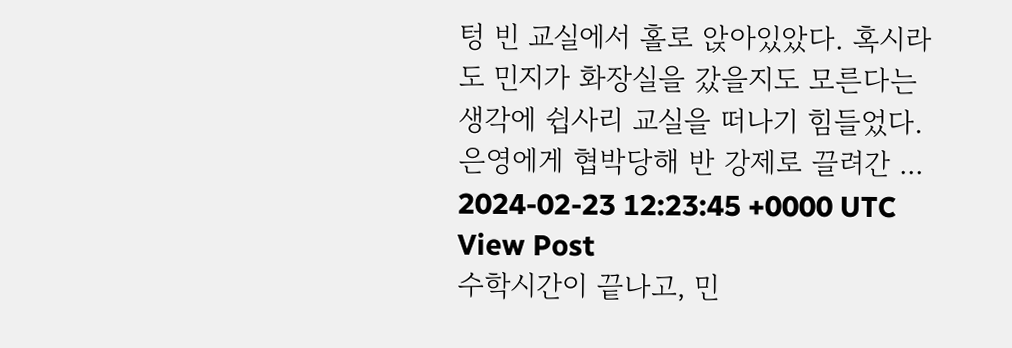텅 빈 교실에서 홀로 앉아있았다. 혹시라도 민지가 화장실을 갔을지도 모른다는 생각에 쉽사리 교실을 떠나기 힘들었다.
은영에게 협박당해 반 강제로 끌려간 ...
2024-02-23 12:23:45 +0000 UTC View Post
수학시간이 끝나고, 민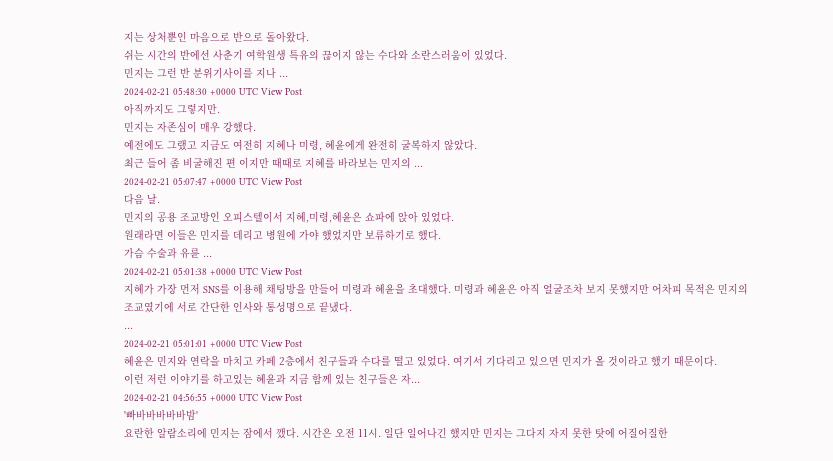지는 상처뿐인 마음으로 반으로 돌아왔다.
쉬는 시간의 반에선 사춘기 여학원생 특유의 끊이지 않는 수다와 소란스러움이 있었다.
민지는 그런 반 분위기사이를 지나 ...
2024-02-21 05:48:30 +0000 UTC View Post
아직까지도 그렇지만.
민지는 자존심이 매우 강했다.
예전에도 그랬고 지금도 여전히 지혜나 미령, 혜윤에게 완전히 굴복하지 않았다.
최근 들어 좀 비굴해진 편 이지만 때때로 지혜를 바라보는 민지의 ...
2024-02-21 05:07:47 +0000 UTC View Post
다음 날.
민지의 공용 조교방인 오피스텔이서 지혜,미령,혜윤은 쇼파에 앉아 있었다.
원래라면 이들은 민지를 데리고 병원에 가야 했었지만 보류하기로 했다.
가슴 수술과 유륜 ...
2024-02-21 05:01:38 +0000 UTC View Post
지혜가 가장 먼저 SNS를 이용해 채팅방을 만들어 미령과 혜윤을 초대했다. 미령과 혜윤은 아직 얼굴조차 보지 못했지만 어차피 목적은 민지의 조교였기에 서로 간단한 인사와 통성명으로 끝냈다.
...
2024-02-21 05:01:01 +0000 UTC View Post
혜윤은 민지와 연락을 마치고 카페 2층에서 친구들과 수다를 떨고 있었다. 여기서 기다리고 있으면 민지가 올 것이라고 했기 때문이다.
이런 저런 이야기를 하고있는 혜윤과 지금 함께 있는 친구들은 자...
2024-02-21 04:56:55 +0000 UTC View Post
'빠바바바바바밤'
요란한 알람소리에 민지는 잠에서 깼다. 시간은 오전 11시. 일단 일어나긴 했지만 민지는 그다지 자지 못한 탓에 어질어질한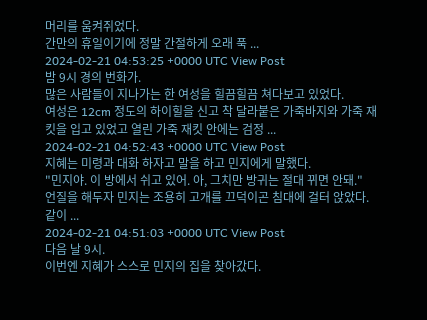머리를 움켜쥐었다.
간만의 휴일이기에 정말 간절하게 오래 푹 ...
2024-02-21 04:53:25 +0000 UTC View Post
밤 9시 경의 번화가.
많은 사람들이 지나가는 한 여성을 힐끔힐끔 쳐다보고 있었다.
여성은 12cm 정도의 하이힐을 신고 착 달라붙은 가죽바지와 가죽 재킷을 입고 있었고 열린 가죽 재킷 안에는 검정 ...
2024-02-21 04:52:43 +0000 UTC View Post
지혜는 미령과 대화 하자고 말을 하고 민지에게 말했다.
"민지야. 이 방에서 쉬고 있어. 아, 그치만 방귀는 절대 뀌면 안돼."
언질을 해두자 민지는 조용히 고개를 끄덕이곤 침대에 걸터 앉았다. 같이 ...
2024-02-21 04:51:03 +0000 UTC View Post
다음 날 9시.
이번엔 지혜가 스스로 민지의 집을 찾아갔다.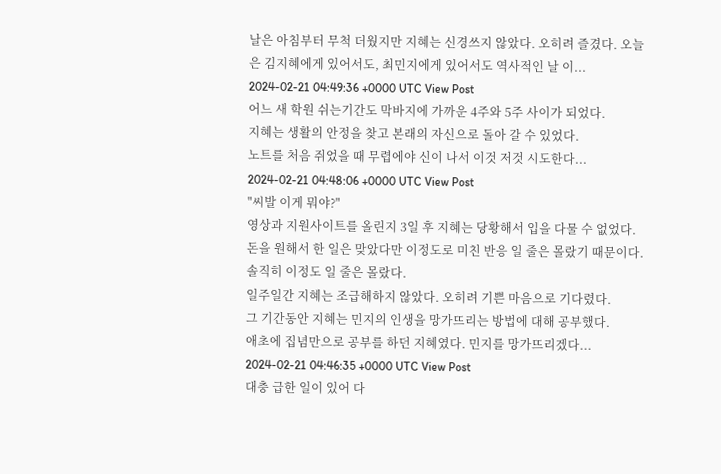날은 아침부터 무척 더웠지만 지혜는 신경쓰지 않았다. 오히려 즐겼다. 오늘은 김지혜에게 있어서도, 최민지에게 있어서도 역사적인 날 이...
2024-02-21 04:49:36 +0000 UTC View Post
어느 새 학원 쉬는기간도 막바지에 가까운 4주와 5주 사이가 되었다.
지혜는 생활의 안정을 찾고 본래의 자신으로 돌아 갈 수 있었다.
노트를 처음 쥐었을 때 무렵에야 신이 나서 이것 저것 시도한다...
2024-02-21 04:48:06 +0000 UTC View Post
"씨발 이게 뭐야?"
영상과 지원사이트를 올린지 3일 후 지혜는 당황해서 입을 다물 수 없었다.
돈을 원해서 한 일은 맞았다만 이정도로 미친 반응 일 줄은 몰랐기 때문이다. 솔직히 이정도 일 줄은 몰랐다.
일주일간 지혜는 조급해하지 않았다. 오히려 기쁜 마음으로 기다렸다.
그 기간동안 지혜는 민지의 인생을 망가뜨리는 방법에 대해 공부했다.
애초에 집념만으로 공부를 하던 지혜였다. 민지를 망가뜨리겠다...
2024-02-21 04:46:35 +0000 UTC View Post
대충 급한 일이 있어 다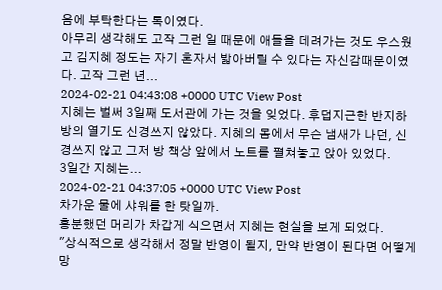음에 부탁한다는 톡이였다.
아무리 생각해도 고작 그런 일 때문에 애들을 데려가는 것도 우스웠고 김지혜 정도는 자기 혼자서 밟아버릴 수 있다는 자신감때문이였다. 고작 그런 년...
2024-02-21 04:43:08 +0000 UTC View Post
지혜는 벌써 3일째 도서관에 가는 것을 잊었다. 후덥지근한 반지하방의 열기도 신경쓰지 않았다. 지혜의 몸에서 무슨 냄새가 나던, 신경쓰지 않고 그저 방 책상 앞에서 노트를 펼쳐놓고 앉아 있었다.
3일간 지혜는...
2024-02-21 04:37:05 +0000 UTC View Post
차가운 물에 샤워를 한 탓일까.
흥분했던 머리가 차갑게 식으면서 지혜는 현실을 보게 되었다.
"상식적으로 생각해서 정말 반영이 될지, 만약 반영이 된다면 어떻게 망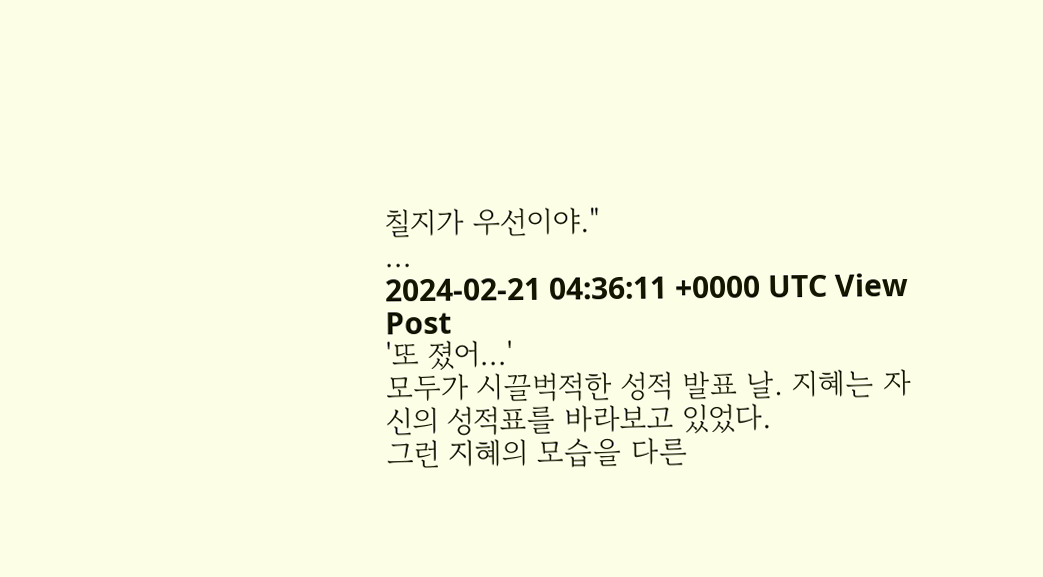칠지가 우선이야."
...
2024-02-21 04:36:11 +0000 UTC View Post
'또 졌어...'
모두가 시끌벅적한 성적 발표 날. 지혜는 자신의 성적표를 바라보고 있었다.
그런 지혜의 모습을 다른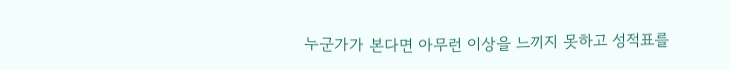누군가가 본다면 아무런 이상을 느끼지 못하고 성적표를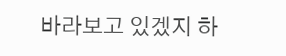바라보고 있겠지 하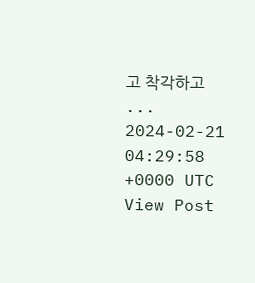고 착각하고 ...
2024-02-21 04:29:58 +0000 UTC View Post